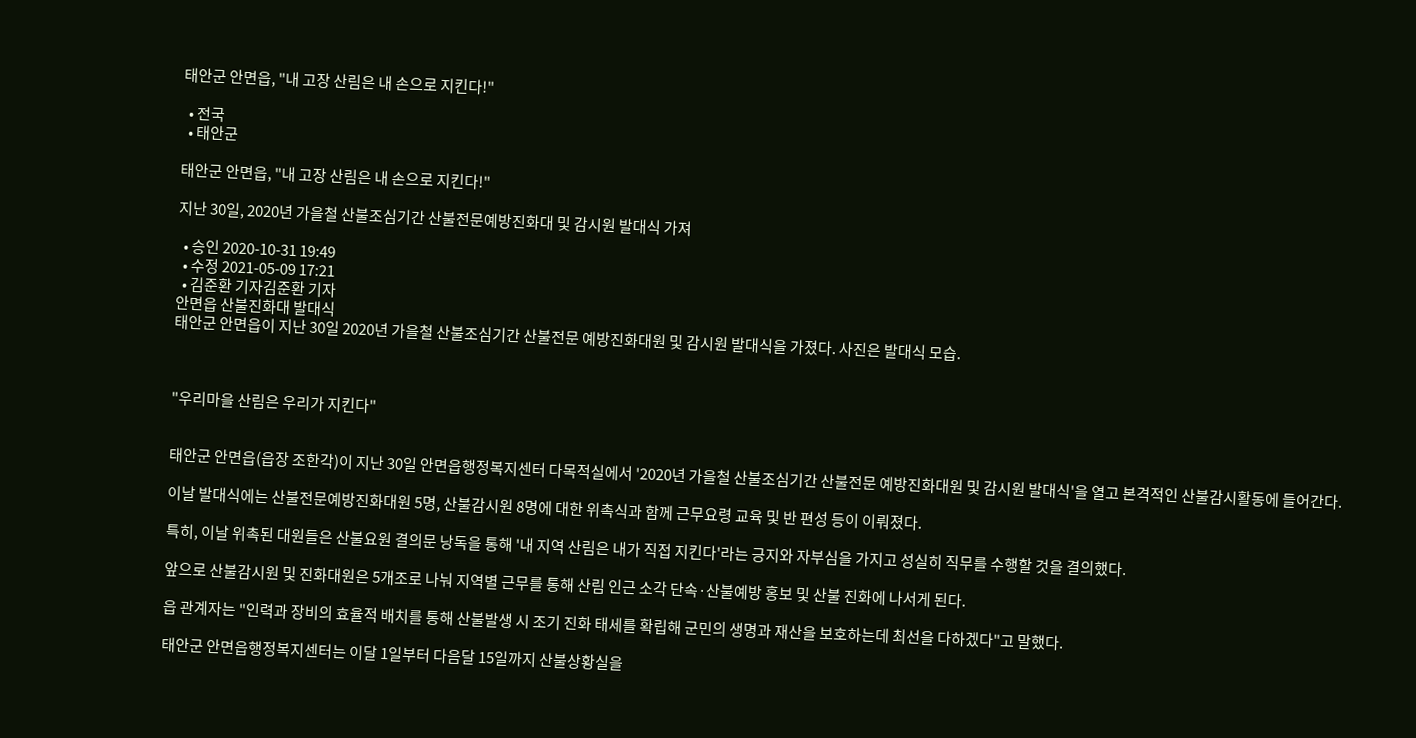태안군 안면읍, "내 고장 산림은 내 손으로 지킨다!"

  • 전국
  • 태안군

태안군 안면읍, "내 고장 산림은 내 손으로 지킨다!"

지난 30일, 2020년 가을철 산불조심기간 산불전문예방진화대 및 감시원 발대식 가져

  • 승인 2020-10-31 19:49
  • 수정 2021-05-09 17:21
  • 김준환 기자김준환 기자
안면읍 산불진화대 발대식
태안군 안면읍이 지난 30일 2020년 가을철 산불조심기간 산불전문 예방진화대원 및 감시원 발대식을 가졌다. 사진은 발대식 모습.



"우리마을 산림은 우리가 지킨다"


태안군 안면읍(읍장 조한각)이 지난 30일 안면읍행정복지센터 다목적실에서 '2020년 가을철 산불조심기간 산불전문 예방진화대원 및 감시원 발대식'을 열고 본격적인 산불감시활동에 들어간다.

이날 발대식에는 산불전문예방진화대원 5명, 산불감시원 8명에 대한 위촉식과 함께 근무요령 교육 및 반 편성 등이 이뤄졌다.

특히, 이날 위촉된 대원들은 산불요원 결의문 낭독을 통해 '내 지역 산림은 내가 직접 지킨다'라는 긍지와 자부심을 가지고 성실히 직무를 수행할 것을 결의했다.

앞으로 산불감시원 및 진화대원은 5개조로 나눠 지역별 근무를 통해 산림 인근 소각 단속·산불예방 홍보 및 산불 진화에 나서게 된다.

읍 관계자는 "인력과 장비의 효율적 배치를 통해 산불발생 시 조기 진화 태세를 확립해 군민의 생명과 재산을 보호하는데 최선을 다하겠다"고 말했다.

태안군 안면읍행정복지센터는 이달 1일부터 다음달 15일까지 산불상황실을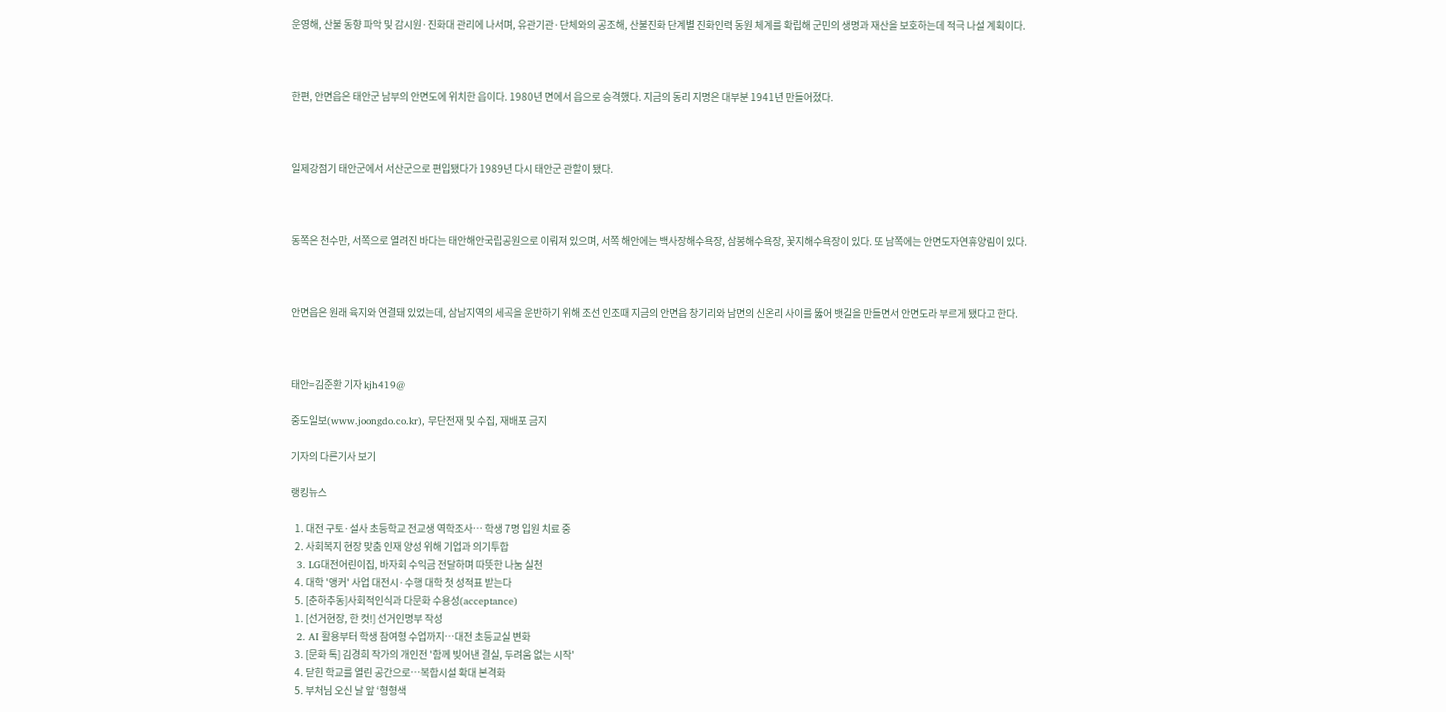운영해, 산불 동향 파악 및 감시원·진화대 관리에 나서며, 유관기관·단체와의 공조해, 산불진화 단계별 진화인력 동원 체계를 확립해 군민의 생명과 재산을 보호하는데 적극 나설 계획이다.



한편, 안면읍은 태안군 남부의 안면도에 위치한 읍이다. 1980년 면에서 읍으로 승격했다. 지금의 동리 지명은 대부분 1941년 만들어졌다.



일제강점기 태안군에서 서산군으로 편입됐다가 1989년 다시 태안군 관할이 됐다.



동쪽은 천수만, 서쪽으로 열려진 바다는 태안해안국립공원으로 이뤄져 있으며, 서쪽 해안에는 백사장해수욕장, 삼봉해수욕장, 꽃지해수욕장이 있다. 또 남쪽에는 안면도자연휴양림이 있다.



안면읍은 원래 육지와 연결돼 있었는데, 삼남지역의 세곡을 운반하기 위해 조선 인조때 지금의 안면읍 창기리와 남면의 신온리 사이를 뚫어 뱃길을 만들면서 안면도라 부르게 됐다고 한다.



태안=김준환 기자 kjh419@

중도일보(www.joongdo.co.kr), 무단전재 및 수집, 재배포 금지

기자의 다른기사 보기

랭킹뉴스

  1. 대전 구토·설사 초등학교 전교생 역학조사… 학생 7명 입원 치료 중
  2. 사회복지 현장 맞춤 인재 양성 위해 기업과 의기투합
  3. LG대전어린이집, 바자회 수익금 전달하며 따뜻한 나눔 실천
  4. 대학 '앵커' 사업 대전시·수행 대학 첫 성적표 받는다
  5. [춘하추동]사회적인식과 다문화 수용성(acceptance)
  1. [선거현장, 한 컷!] 선거인명부 작성
  2. AI 활용부터 학생 참여형 수업까지…대전 초등교실 변화
  3. [문화 톡] 김경희 작가의 개인전 '함께 빚어낸 결실, 두려움 없는 시작'
  4. 닫힌 학교를 열린 공간으로…복합시설 확대 본격화
  5. 부처님 오신 날 앞 ‘형형색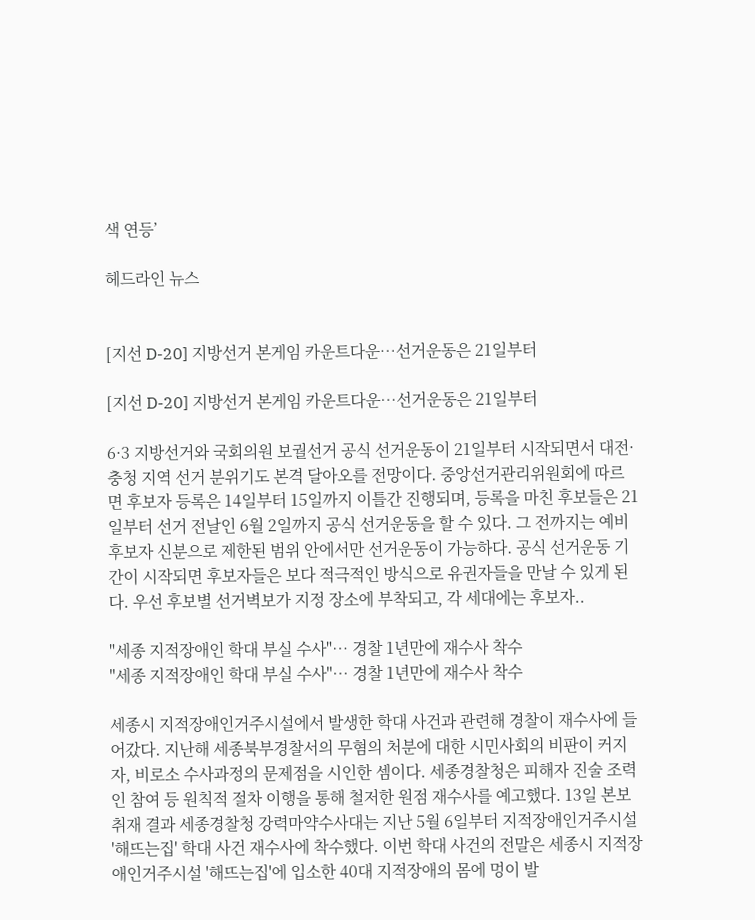색 연등’

헤드라인 뉴스


[지선 D-20] 지방선거 본게임 카운트다운…선거운동은 21일부터

[지선 D-20] 지방선거 본게임 카운트다운…선거운동은 21일부터

6·3 지방선거와 국회의원 보궐선거 공식 선거운동이 21일부터 시작되면서 대전·충청 지역 선거 분위기도 본격 달아오를 전망이다. 중앙선거관리위원회에 따르면 후보자 등록은 14일부터 15일까지 이틀간 진행되며, 등록을 마친 후보들은 21일부터 선거 전날인 6월 2일까지 공식 선거운동을 할 수 있다. 그 전까지는 예비후보자 신분으로 제한된 범위 안에서만 선거운동이 가능하다. 공식 선거운동 기간이 시작되면 후보자들은 보다 적극적인 방식으로 유권자들을 만날 수 있게 된다. 우선 후보별 선거벽보가 지정 장소에 부착되고, 각 세대에는 후보자..

"세종 지적장애인 학대 부실 수사"… 경찰 1년만에 재수사 착수
"세종 지적장애인 학대 부실 수사"… 경찰 1년만에 재수사 착수

세종시 지적장애인거주시설에서 발생한 학대 사건과 관련해 경찰이 재수사에 들어갔다. 지난해 세종북부경찰서의 무혐의 처분에 대한 시민사회의 비판이 커지자, 비로소 수사과정의 문제점을 시인한 셈이다. 세종경찰청은 피해자 진술 조력인 참여 등 원칙적 절차 이행을 통해 철저한 원점 재수사를 예고했다. 13일 본보 취재 결과 세종경찰청 강력마약수사대는 지난 5월 6일부터 지적장애인거주시설 '해뜨는집' 학대 사건 재수사에 착수했다. 이번 학대 사건의 전말은 세종시 지적장애인거주시설 '해뜨는집'에 입소한 40대 지적장애의 몸에 멍이 발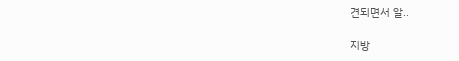견되면서 알..

지방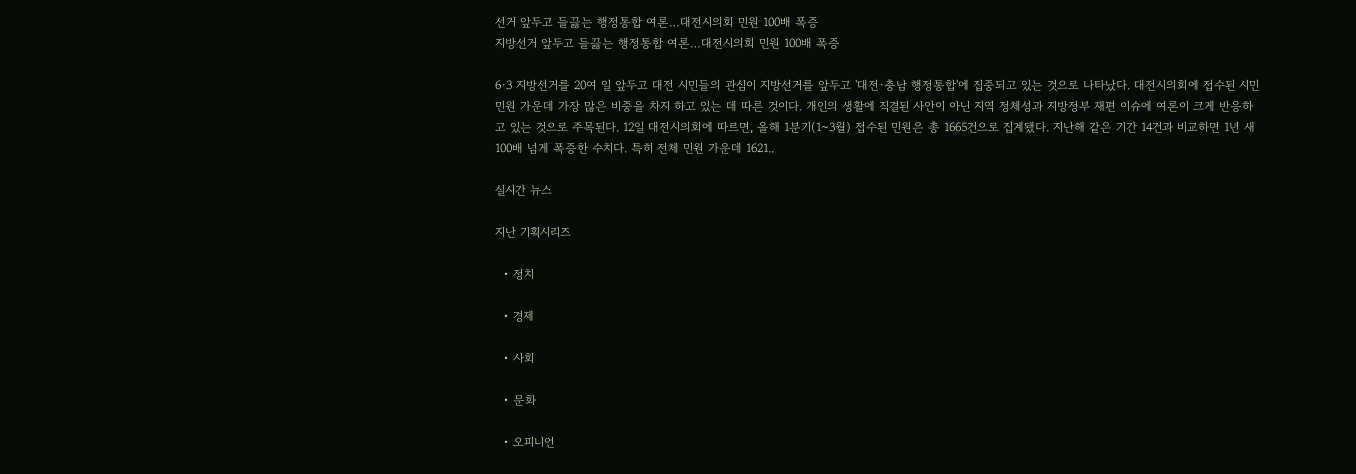선거 앞두고 들끓는 행정통합 여론…대전시의회 민원 100배 폭증
지방선거 앞두고 들끓는 행정통합 여론…대전시의회 민원 100배 폭증

6·3 지방선거를 20여 일 앞두고 대전 시민들의 관심이 지방선거를 앞두고 '대전·충남 행정통합'에 집중되고 있는 것으로 나타났다. 대전시의회에 접수된 시민 민원 가운데 가장 많은 비중을 차지 하고 있는 데 따른 것이다. 개인의 생활에 직결된 사안이 아닌 지역 정체성과 지방정부 재편 이슈에 여론이 크게 반응하고 있는 것으로 주목된다. 12일 대전시의회에 따르면, 올해 1분기(1~3월) 접수된 민원은 총 1665건으로 집계됐다. 지난해 같은 기간 14건과 비교하면 1년 새 100배 넘게 폭증한 수치다. 특히 전체 민원 가운데 1621..

실시간 뉴스

지난 기획시리즈

  • 정치

  • 경제

  • 사회

  • 문화

  • 오피니언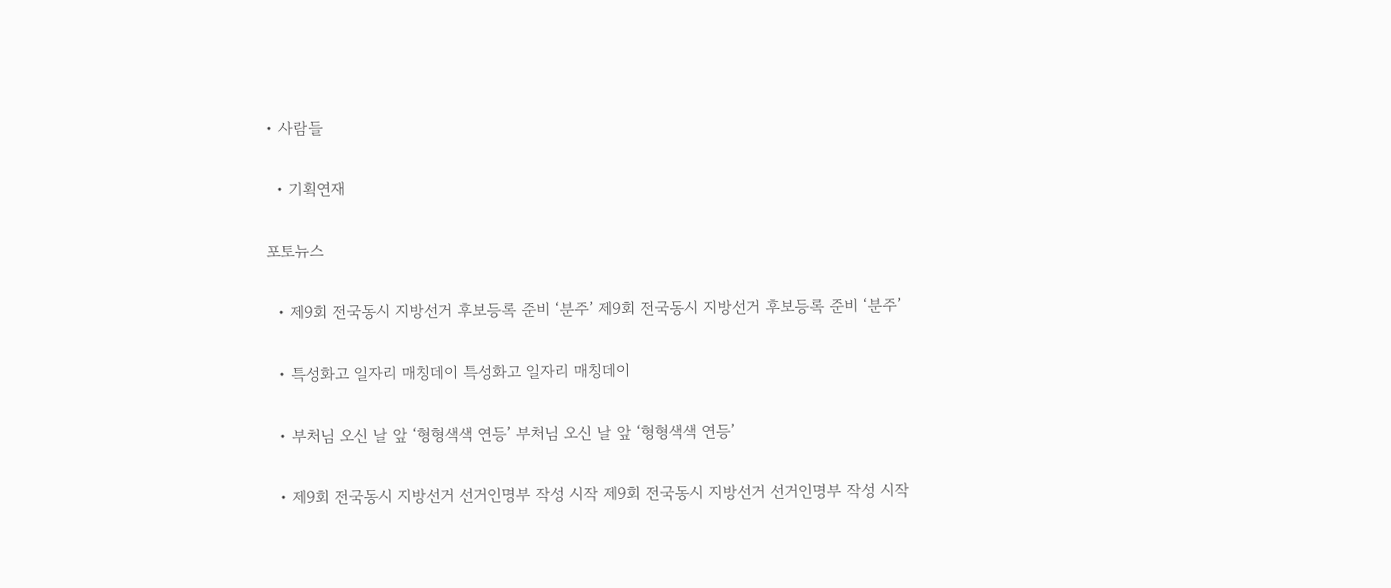• 사람들

  • 기획연재

포토뉴스

  • 제9회 전국동시 지방선거 후보등록 준비 ‘분주’ 제9회 전국동시 지방선거 후보등록 준비 ‘분주’

  • 특성화고 일자리 매칭데이 특성화고 일자리 매칭데이

  • 부처님 오신 날 앞 ‘형형색색 연등’ 부처님 오신 날 앞 ‘형형색색 연등’

  • 제9회 전국동시 지방선거 선거인명부 작성 시작 제9회 전국동시 지방선거 선거인명부 작성 시작